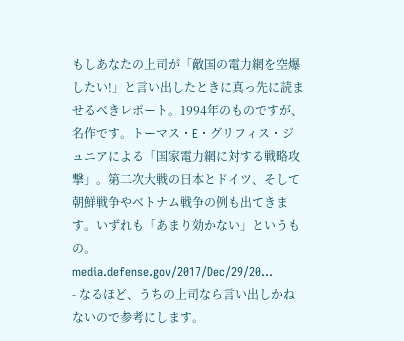もしあなたの上司が「敵国の電力網を空爆したい!」と言い出したときに真っ先に読ませるべきレポート。1994年のものですが、名作です。トーマス・E・グリフィス・ジュニアによる「国家電力網に対する戦略攻撃」。第二次大戦の日本とドイツ、そして朝鮮戦争やベトナム戦争の例も出てきます。いずれも「あまり効かない」というもの。
media.defense.gov/2017/Dec/29/20…
- なるほど、うちの上司なら言い出しかねないので参考にします。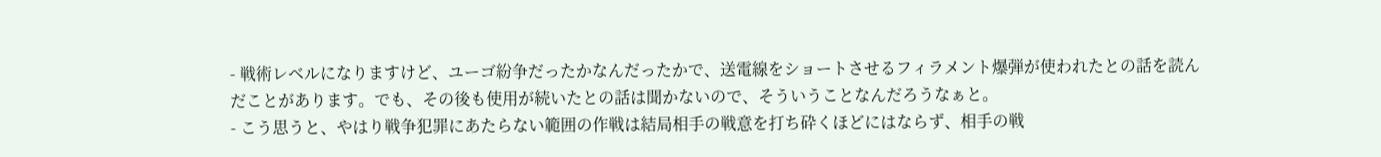- 戦術レベルになりますけど、ユーゴ紛争だったかなんだったかで、送電線をショートさせるフィラメント爆弾が使われたとの話を読んだことがあります。でも、その後も使用が続いたとの話は聞かないので、そういうことなんだろうなぁと。
- こう思うと、やはり戦争犯罪にあたらない範囲の作戦は結局相手の戦意を打ち砕くほどにはならず、相手の戦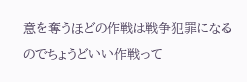意を奪うほどの作戦は戦争犯罪になるのでちょうどいい作戦って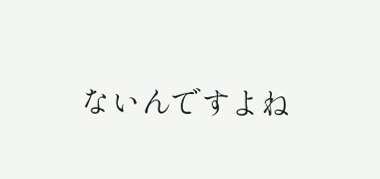ないんですよね